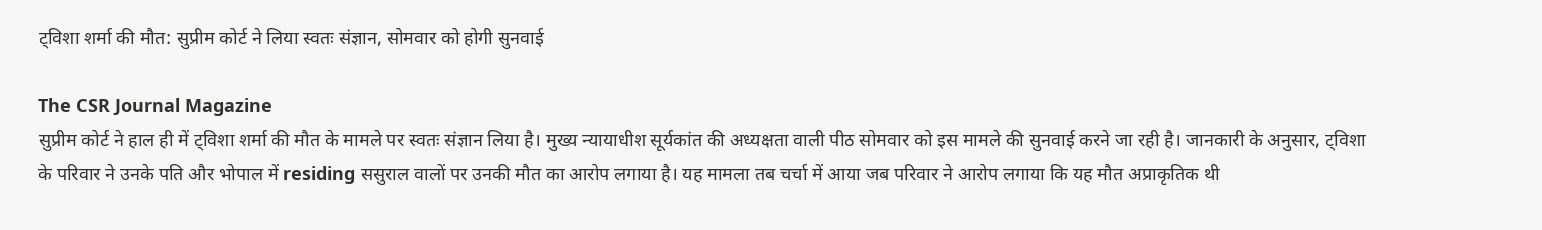ट्विशा शर्मा की मौत: सुप्रीम कोर्ट ने लिया स्वतः संज्ञान, सोमवार को होगी सुनवाई

The CSR Journal Magazine
सुप्रीम कोर्ट ने हाल ही में ट्विशा शर्मा की मौत के मामले पर स्वतः संज्ञान लिया है। मुख्य न्यायाधीश सूर्यकांत की अध्यक्षता वाली पीठ सोमवार को इस मामले की सुनवाई करने जा रही है। जानकारी के अनुसार, ट्विशा के परिवार ने उनके पति और भोपाल में residing ससुराल वालों पर उनकी मौत का आरोप लगाया है। यह मामला तब चर्चा में आया जब परिवार ने आरोप लगाया कि यह मौत अप्राकृतिक थी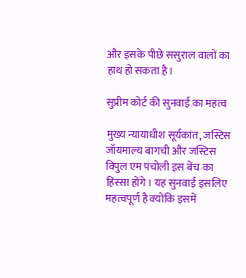और इसके पीछे ससुराल वालों का हाथ हो सकता है।

सुप्रीम कोर्ट की सुनवाई का महत्व

मुख्य न्यायाधीश सूर्यकांत, जस्टिस जॉयमाल्य बागची और जस्टिस विपुल एम पंचोली इस बेंच का हिस्सा होंगे। यह सुनवाई इसलिए महत्वपूर्ण है क्योंकि इसमें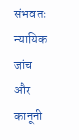संभवतः न्यायिक जांच और कानूनी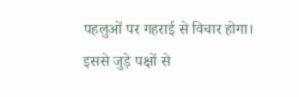पहलुओं पर गहराई से विचार होगा। इससे जुड़े पक्षों से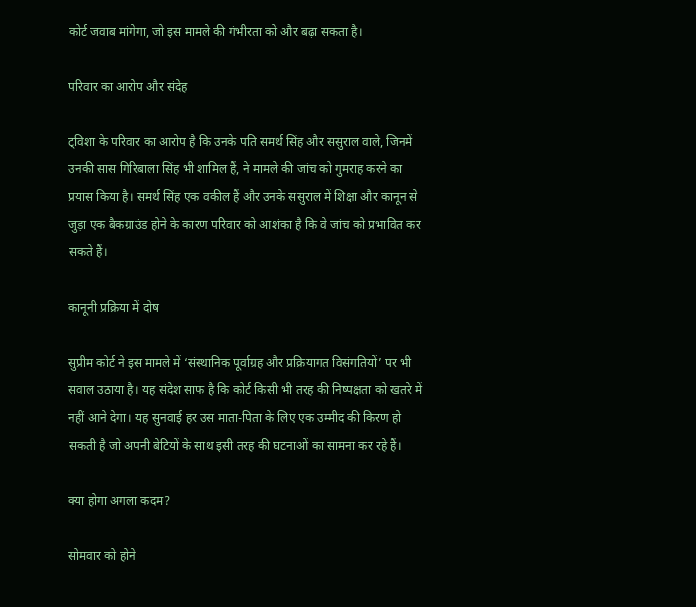कोर्ट जवाब मांगेगा, जो इस मामले की गंभीरता को और बढ़ा सकता है।

परिवार का आरोप और संदेह

ट्विशा के परिवार का आरोप है कि उनके पति समर्थ सिंह और ससुराल वाले, जिनमें उनकी सास गिरिबाला सिंह भी शामिल हैं, ने मामले की जांच को गुमराह करने का प्रयास किया है। समर्थ सिंह एक वकील हैं और उनके ससुराल में शिक्षा और कानून से जुड़ा एक बैकग्राउंड होने के कारण परिवार को आशंका है कि वे जांच को प्रभावित कर सकते हैं।

कानूनी प्रक्रिया में दोष

सुप्रीम कोर्ट ने इस मामले में ‘संस्थानिक पूर्वाग्रह और प्रक्रियागत विसंगतियों’ पर भी सवाल उठाया है। यह संदेश साफ है कि कोर्ट किसी भी तरह की निष्पक्षता को खतरे में नहीं आने देगा। यह सुनवाई हर उस माता-पिता के लिए एक उम्मीद की किरण हो सकती है जो अपनी बेटियों के साथ इसी तरह की घटनाओं का सामना कर रहे हैं।

क्या होगा अगला कदम?

सोमवार को होने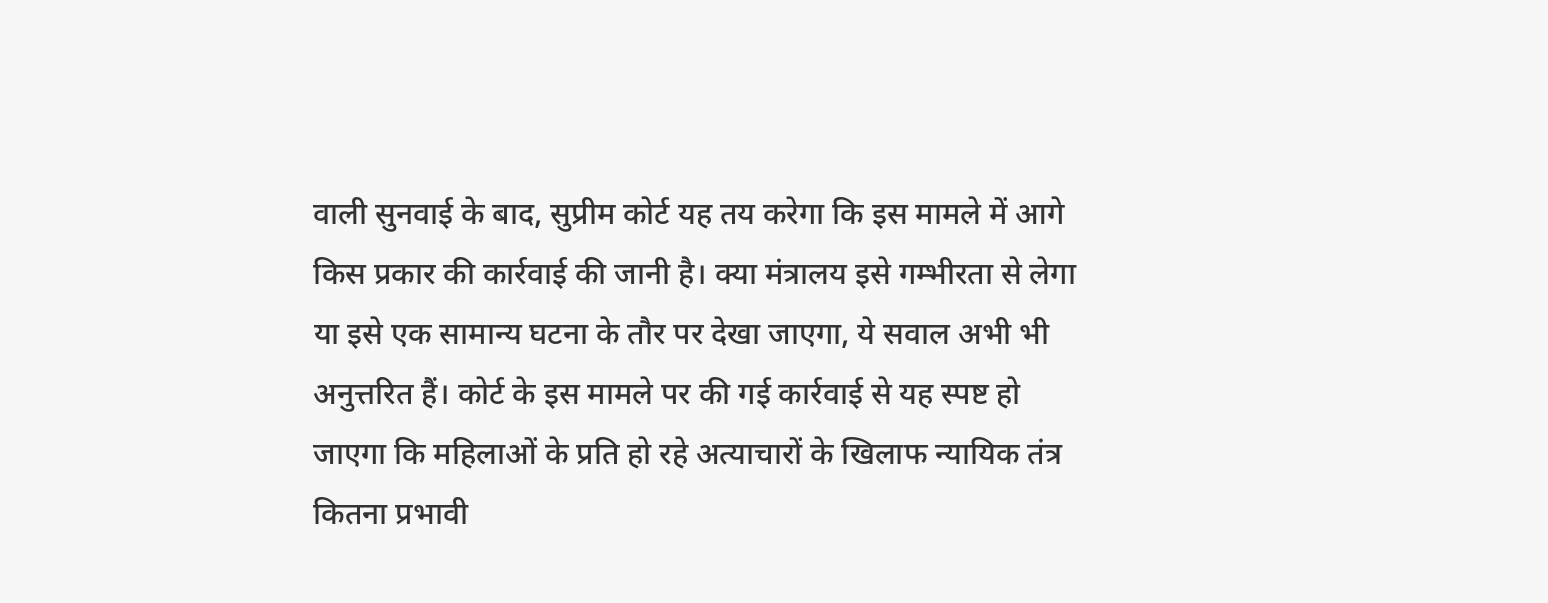वाली सुनवाई के बाद, सुप्रीम कोर्ट यह तय करेगा कि इस मामले में आगे किस प्रकार की कार्रवाई की जानी है। क्या मंत्रालय इसे गम्भीरता से लेगा या इसे एक सामान्य घटना के तौर पर देखा जाएगा, ये सवाल अभी भी अनुत्तरित हैं। कोर्ट के इस मामले पर की गई कार्रवाई से यह स्पष्ट हो जाएगा कि महिलाओं के प्रति हो रहे अत्याचारों के खिलाफ न्यायिक तंत्र कितना प्रभावी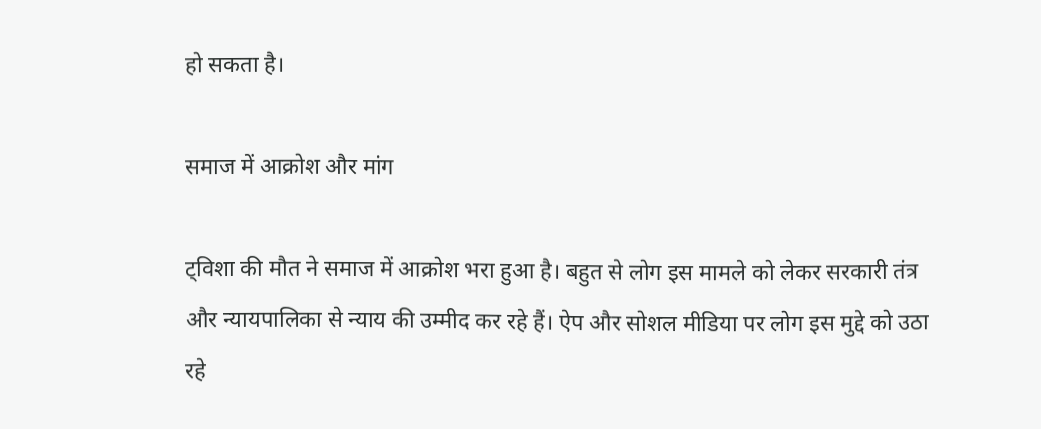हो सकता है।

समाज में आक्रोश और मांग

ट्विशा की मौत ने समाज में आक्रोश भरा हुआ है। बहुत से लोग इस मामले को लेकर सरकारी तंत्र और न्यायपालिका से न्याय की उम्मीद कर रहे हैं। ऐप और सोशल मीडिया पर लोग इस मुद्दे को उठा रहे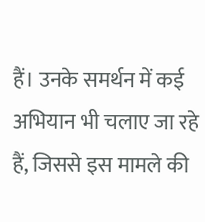हैं। उनके समर्थन में कई अभियान भी चलाए जा रहे हैं, जिससे इस मामले की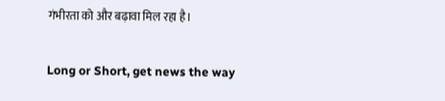गंभीरता को और बढ़ावा मिल रहा है।

Long or Short, get news the way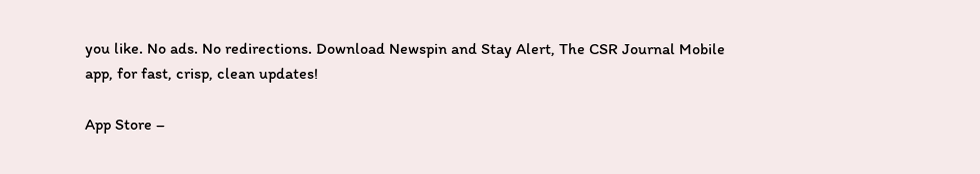you like. No ads. No redirections. Download Newspin and Stay Alert, The CSR Journal Mobile app, for fast, crisp, clean updates!

App Store –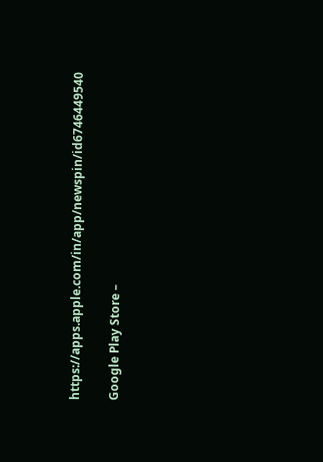https://apps.apple.com/in/app/newspin/id6746449540

Google Play Store –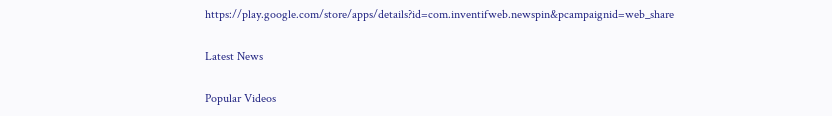https://play.google.com/store/apps/details?id=com.inventifweb.newspin&pcampaignid=web_share

Latest News

Popular Videos